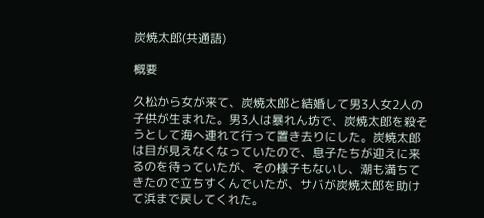炭焼太郎(共通語)

概要

久松から女が来て、炭焼太郎と結婚して男3人女2人の子供が生まれた。男3人は暴れん坊で、炭焼太郎を殺そうとして海へ連れて行って置き去りにした。炭焼太郎は目が見えなくなっていたので、息子たちが迎えに来るのを待っていたが、その様子もないし、潮も満ちてきたので立ちすくんでいたが、サバが炭焼太郎を助けて浜まで戻してくれた。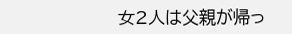女2人は父親が帰っ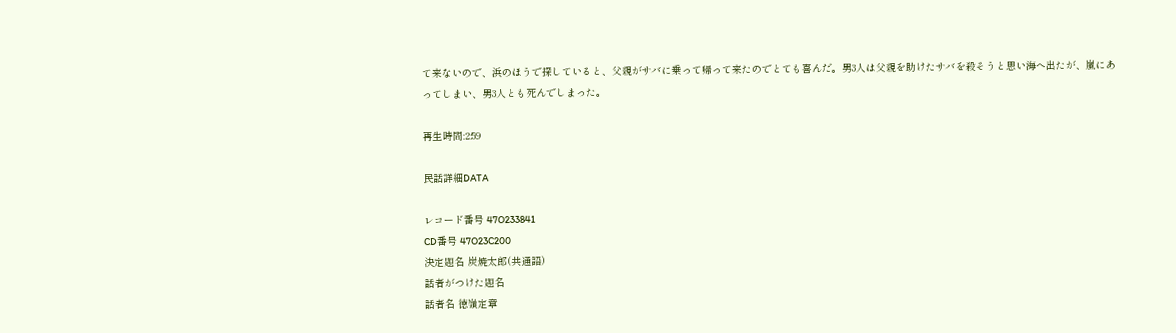て来ないので、浜のほうで探していると、父親がサバに乗って帰って来たのでとても喜んだ。男3人は父親を助けたサバを殺そうと思い海へ出たが、嵐にあってしまい、男3人とも死んでしまった。

再生時間:2:59

民話詳細DATA

レコード番号 47O233841
CD番号 47O23C200
決定題名 炭焼太郎(共通語)
話者がつけた題名
話者名 徳嶺定章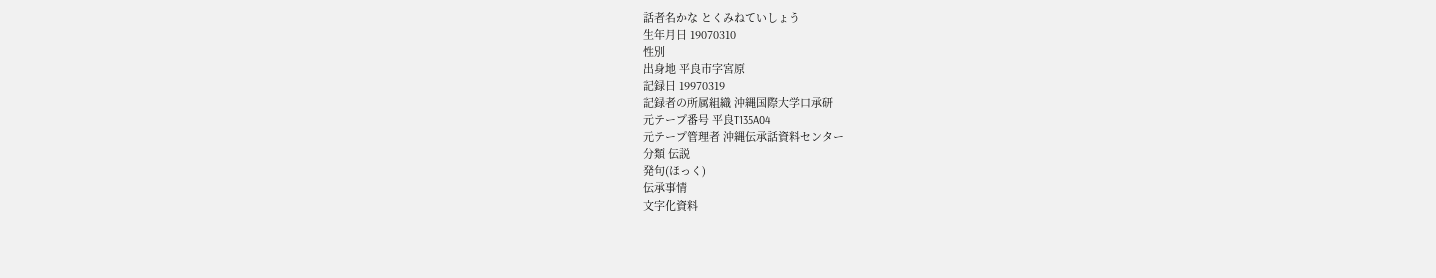話者名かな とくみねていしょう
生年月日 19070310
性別
出身地 平良市字宮原
記録日 19970319
記録者の所属組織 沖縄国際大学口承研
元テープ番号 平良T135A04
元テープ管理者 沖縄伝承話資料センター
分類 伝説
発句(ほっく)
伝承事情
文字化資料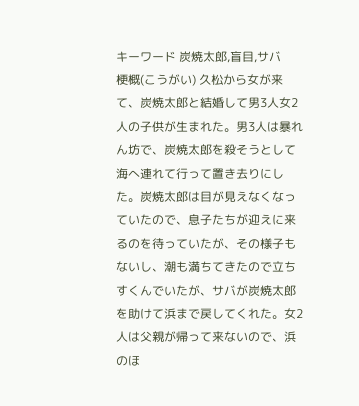キーワード 炭焼太郎,盲目,サバ
梗概(こうがい) 久松から女が来て、炭焼太郎と結婚して男3人女2人の子供が生まれた。男3人は暴れん坊で、炭焼太郎を殺そうとして海へ連れて行って置き去りにした。炭焼太郎は目が見えなくなっていたので、息子たちが迎えに来るのを待っていたが、その様子もないし、潮も満ちてきたので立ちすくんでいたが、サバが炭焼太郎を助けて浜まで戻してくれた。女2人は父親が帰って来ないので、浜のほ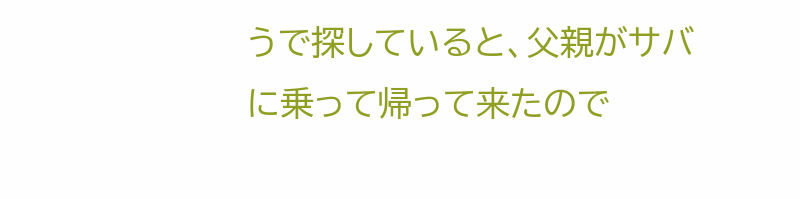うで探していると、父親がサバに乗って帰って来たので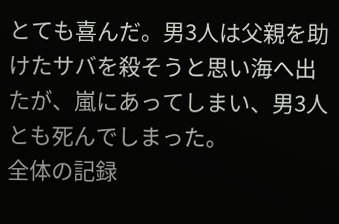とても喜んだ。男3人は父親を助けたサバを殺そうと思い海へ出たが、嵐にあってしまい、男3人とも死んでしまった。
全体の記録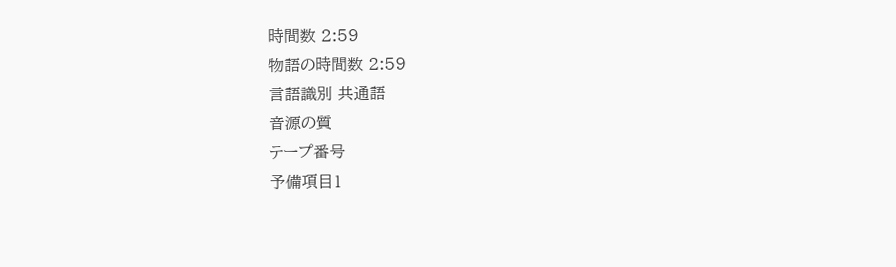時間数 2:59
物語の時間数 2:59
言語識別 共通語
音源の質
テープ番号
予備項目1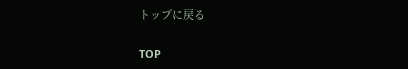トップに戻る

TOP